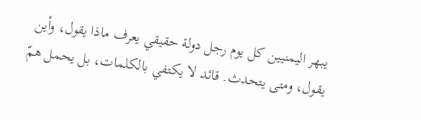يبهر اليمنيين كل يوم رجل دولة حقيقي يعرف ماذا يقول، وأين يقول، ومتى يتحدث. قائد لا يكتفي بالكلمات، بل يحمل همّ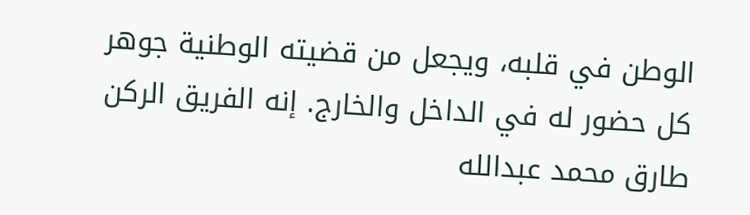الوطن في قلبه، ويجعل من قضيته الوطنية جوهر كل حضور له في الداخل والخارج. إنه الفريق الركن طارق محمد عبدالله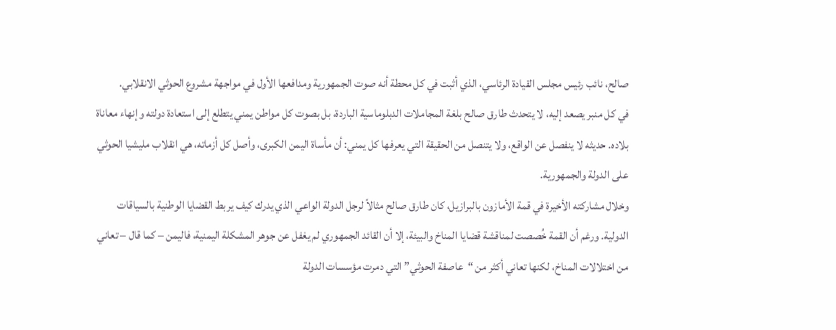صالح، نائب رئيس مجلس القيادة الرئاسي، الذي أثبت في كل محطة أنه صوت الجمهورية ومدافعها الأول في مواجهة مشروع الحوثي الانقلابي.
في كل منبر يصعد إليه، لا يتحدث طارق صالح بلغة المجاملات الدبلوماسية الباردة، بل بصوت كل مواطن يمني يتطلع إلى استعادة دولته وإنهاء معاناة بلاده. حديثه لا ينفصل عن الواقع، ولا يتنصل من الحقيقة التي يعرفها كل يمني: أن مأساة اليمن الكبرى، وأصل كل أزماته، هي انقلاب مليشيا الحوثي على الدولة والجمهورية.
وخلال مشاركته الأخيرة في قمة الأمازون بالبرازيل، كان طارق صالح مثالاً لرجل الدولة الواعي الذي يدرك كيف يربط القضايا الوطنية بالسياقات الدولية. ورغم أن القمة خُصصت لمناقشة قضايا المناخ والبيئة، إلا أن القائد الجمهوري لم يغفل عن جوهر المشكلة اليمنية، فاليمن – كما قال – تعاني من اختلالات المناخ، لكنها تعاني أكثر من “عاصفة الحوثي” التي دمرت مؤسسات الدولة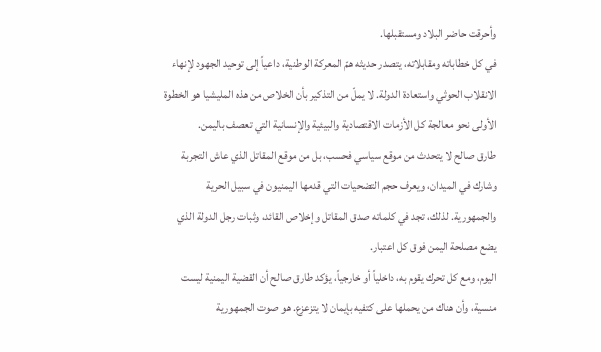وأحرقت حاضر البلاد ومستقبلها.
في كل خطاباته ومقابلاته، يتصدر حديثه همّ المعركة الوطنية، داعياً إلى توحيد الجهود لإنهاء الانقلاب الحوثي واستعادة الدولة. لا يملّ من التذكير بأن الخلاص من هذه المليشيا هو الخطوة الأولى نحو معالجة كل الأزمات الاقتصادية والبيئية والإنسانية التي تعصف باليمن.
طارق صالح لا يتحدث من موقع سياسي فحسب، بل من موقع المقاتل الذي عاش التجربة وشارك في الميدان، ويعرف حجم التضحيات التي قدمها اليمنيون في سبيل الحرية والجمهورية. لذلك، تجد في كلماته صدق المقاتل وإخلاص القائد، وثبات رجل الدولة الذي يضع مصلحة اليمن فوق كل اعتبار.
اليوم، ومع كل تحرك يقوم به، داخلياً أو خارجياً، يؤكد طارق صالح أن القضية اليمنية ليست منسية، وأن هناك من يحملها على كتفيه بإيمان لا يتزعزع. هو صوت الجمهورية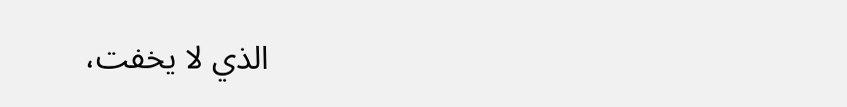الذي لا يخفت،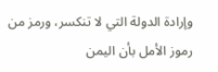وإرادة الدولة التي لا تنكسر، ورمز من رموز الأمل بأن اليمن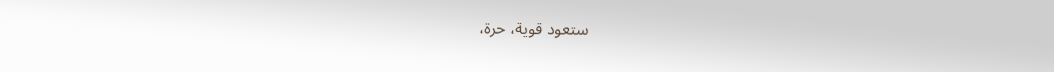ستعود قوية، حرة،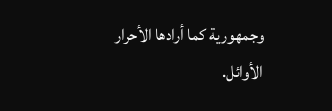وجمهورية كما أرادها الأحرار الأوائل.